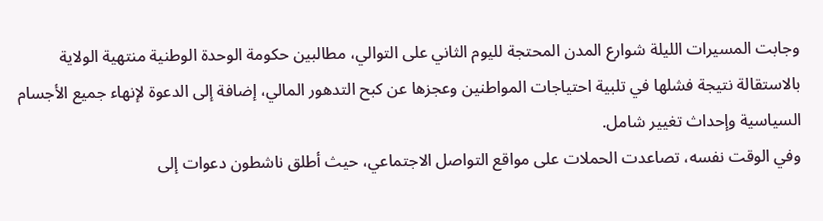وجابت المسيرات الليلة شوارع المدن المحتجة لليوم الثاني على التوالي، مطالبين حكومة الوحدة الوطنية منتهية الولاية بالاستقالة نتيجة فشلها في تلبية احتياجات المواطنين وعجزها عن كبح التدهور المالي، إضافة إلى الدعوة لإنهاء جميع الأجسام السياسية وإحداث تغيير شامل.
وفي الوقت نفسه، تصاعدت الحملات على مواقع التواصل الاجتماعي، حيث أطلق ناشطون دعوات إلى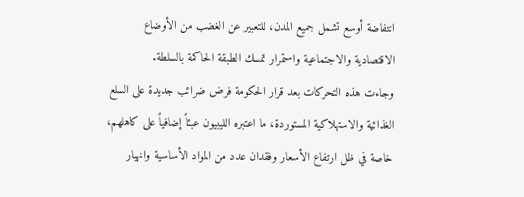انتفاضة أوسع تشمل جميع المدن، للتعبير عن الغضب من الأوضاع الاقتصادية والاجتماعية واستمرار تمسك الطبقة الحاكمة بالسلطة.
وجاءت هذه التحركات بعد قرار الحكومة فرض ضرائب جديدة على السلع الغذائية والاستهلاكية المستوردة، ما اعتبره الليبيون عبئاً إضافياً على كاهلهم، خاصة في ظل ارتفاع الأسعار وفقدان عدد من المواد الأساسية وانهيار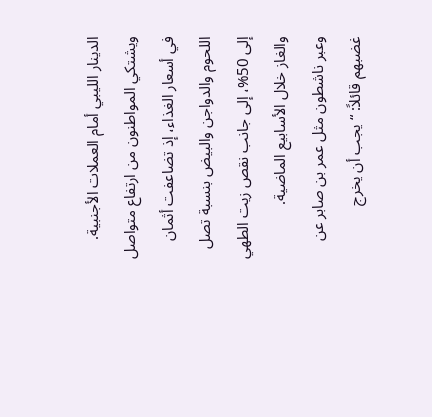الدينار الليبي أمام العملات الأجنبية.
ويشتكي المواطنون من ارتفاع متواصل في أسعار الغذاء، إذ تضاعفت أثمان اللحوم والدواجن والبيض بنسبة تصل إلى 50%، إلى جانب نقص زيت الطهي والغاز خلال الأسابيع الماضية.
وعبر ناشطون مثل عمر بن صابر عن غضبهم قائلاً: “يجب أن يخرج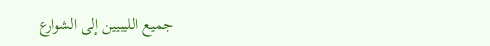جميع الليبيين إلى الشوارع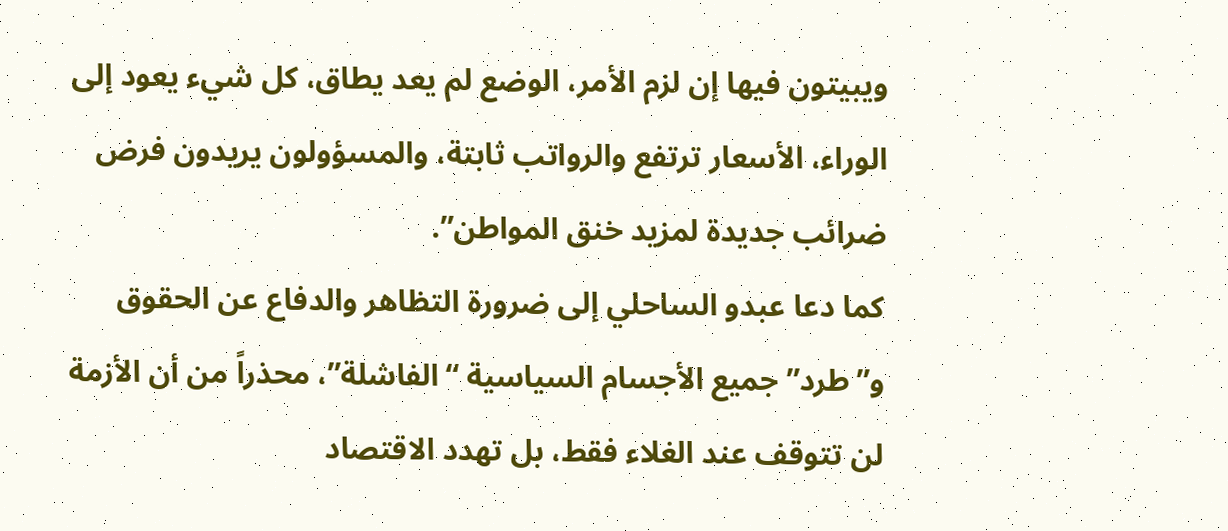ويبيتون فيها إن لزم الأمر، الوضع لم يعد يطاق، كل شيء يعود إلى الوراء، الأسعار ترتفع والرواتب ثابتة، والمسؤولون يريدون فرض ضرائب جديدة لمزيد خنق المواطن”.
كما دعا عبدو الساحلي إلى ضرورة التظاهر والدفاع عن الحقوق و”طرد” جميع الأجسام السياسية “الفاشلة”، محذراً من أن الأزمة لن تتوقف عند الغلاء فقط، بل تهدد الاقتصاد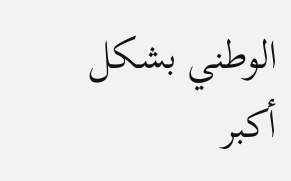الوطني بشكل أكبر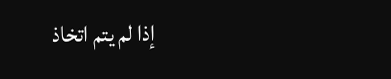إذا لم يتم اتخاذ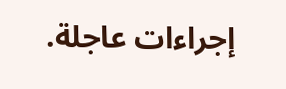إجراءات عاجلة.